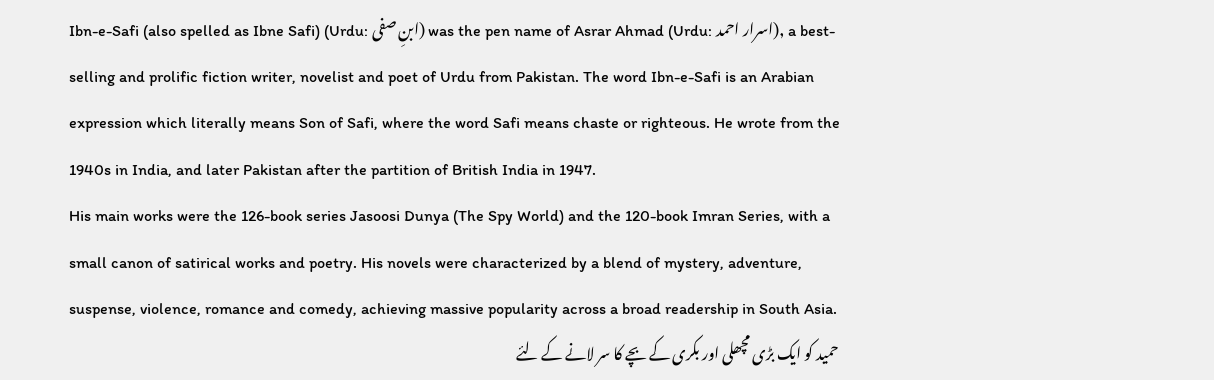Ibn-e-Safi (also spelled as Ibne Safi) (Urdu: ابنِ صفی) was the pen name of Asrar Ahmad (Urdu: اسرار احمد), a best-selling and prolific fiction writer, novelist and poet of Urdu from Pakistan. The word Ibn-e-Safi is an Arabian expression which literally means Son of Safi, where the word Safi means chaste or righteous. He wrote from the 1940s in India, and later Pakistan after the partition of British India in 1947.
His main works were the 126-book series Jasoosi Dunya (The Spy World) and the 120-book Imran Series, with a small canon of satirical works and poetry. His novels were characterized by a blend of mystery, adventure, suspense, violence, romance and comedy, achieving massive popularity across a broad readership in South Asia.
حمید کو ایک بڑی مچھلی اور بکری کے بچے کا سر لانے کے لئے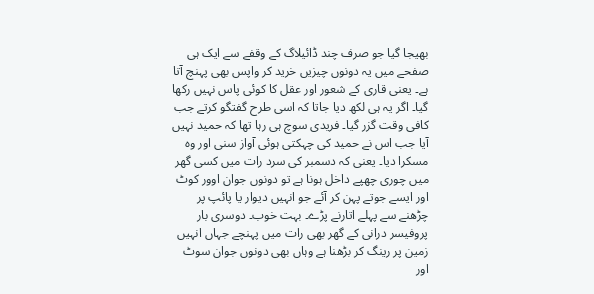بھیجا گیا جو صرف چند ڈائیلاگ کے وقفے سے ایک ہی صفحے میں یہ دونوں چیزیں خرید کر واپس بھی پہنچ آتا ہے۔ یعنی قاری کے شعور اور عقل کا کوئی پاس نہیں رکھا گیا۔ اگر یہ ہی لکھ دیا جاتا کہ اسی طرح گفتگو کرتے جب کافی وقت گزر گیا۔ فریدی سوچ ہی رہا تھا کہ حمید نہیں آیا جب اس نے حمید کی چہکتی ہوئی آواز سنی اور وہ مسکرا دیا۔ یعنی کہ دسمبر کی سرد رات میں کسی گھر میں چوری چھپے داخل ہونا ہے تو دونوں جوان اوور کوٹ اور ایسے جوتے پہن کر آئے جو انہیں دیوار یا پائپ پر چڑھنے سے پہلے اتارنے پڑے۔ بہت خوب۔ دوسری بار پروفیسر درانی کے گھر بھی رات میں پہنچے جہاں انہیں زمین پر رینگ کر بڑھنا ہے وہاں بھی دونوں جوان سوٹ اور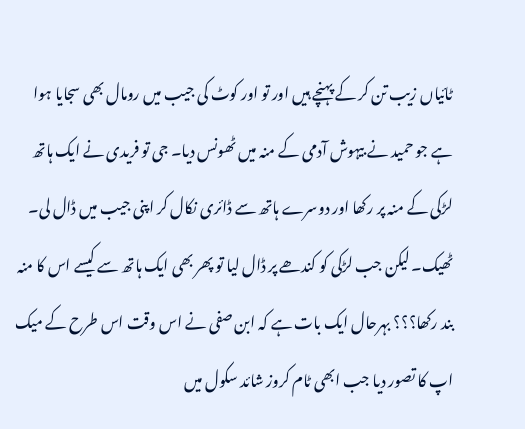ٹائیاں زیب تن کر کے پہنچے ہیں اور تو اور کوٹ کی جیب میں رومال بھی سجایا ہوا ہے جو حمید نے بیہوش آدمی کے منہ میں ٹھونس دیا۔ جی تو فریدی نے ایک ہاتھ لڑکی کے منہ پر رکھا اور دوسرے ہاتھ سے ڈائری نکال کر اپنی جیب میں ڈال لی۔ ٹھیک۔ لیکن جب لڑکی کو کندھے پر ڈال لیا تو پھر بھی ایک ہاتھ سے کیسے اس کا منہ بند رکھا؟؟؟ بہرحال ایک بات ہے کہ ابن صفی نے اس وقت اس طرح کے میک اپ کا تصور دیا جب ابھی ٹام کروز شائد سکول میں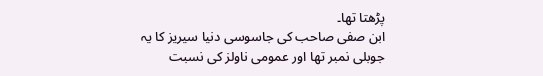پڑھتا تھا۔
ابن صفی صاحب کی جاسوسی دنیا سیریز کا یہ جوبلی نمبر تھا اور عمومی ناولز کی نسبت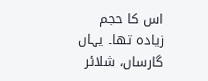اس کا حجم زیادہ تھا۔ یہاں گارساں، شلائر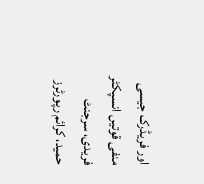اور فریڈرک جیسی منفی قوتیں انسپکٹر فریدی، سرجنٹ حمید، کرائم رپورٹرز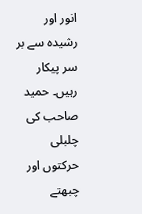انور اور رشیدہ سے بر سر پیکار رہیں۔ حمید صاحب کی چلبلی حرکتوں اور چبھتے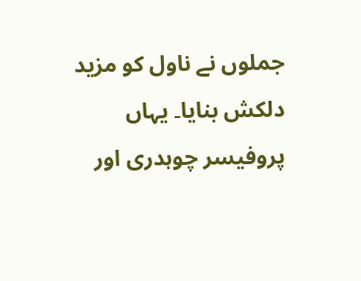جملوں نے ناول کو مزید دلکش بنایا۔ یہاں پروفیسر چوہدری اور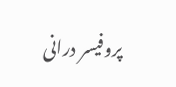پروفیسر درانی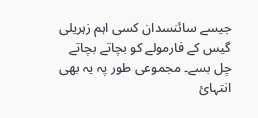جیسے سائنسدان کسی اہم زہریلی گیس کے فارمولے کو بچاتے بچاتے چل بسے۔ مجموعی طور پہ یہ بھی انتہائ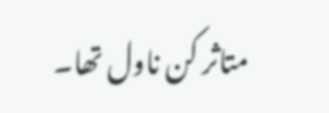متاثر کن ناول تھا۔